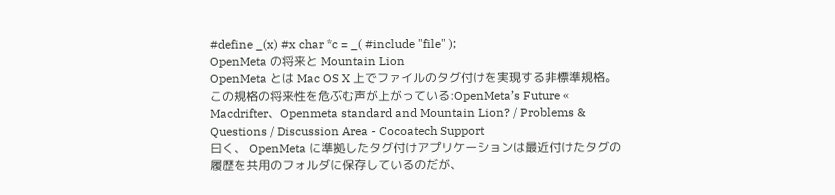#define _(x) #x char *c = _( #include "file" );
OpenMeta の将来と Mountain Lion
OpenMeta とは Mac OS X 上でファイルのタグ付けを実現する非標準規格。この規格の将来性を危ぶむ声が上がっている:OpenMeta’s Future « Macdrifter、Openmeta standard and Mountain Lion? / Problems & Questions / Discussion Area - Cocoatech Support
曰く、 OpenMeta に準拠したタグ付けアプリケーションは最近付けたタグの履歴を共用のフォルダに保存しているのだが、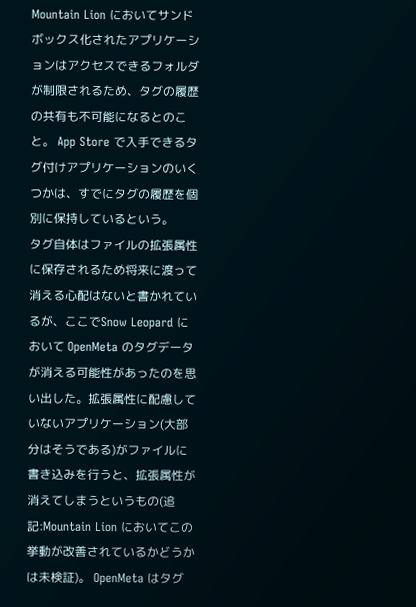Mountain Lion においてサンドボックス化されたアプリケーションはアクセスできるフォルダが制限されるため、タグの履歴の共有も不可能になるとのこと。 App Store で入手できるタグ付けアプリケーションのいくつかは、すでにタグの履歴を個別に保持しているという。
タグ自体はファイルの拡張属性に保存されるため将来に渡って消える心配はないと書かれているが、ここでSnow Leopard において OpenMeta のタグデータが消える可能性があったのを思い出した。拡張属性に配慮していないアプリケーション(大部分はそうである)がファイルに書き込みを行うと、拡張属性が消えてしまうというもの(追記:Mountain Lion においてこの挙動が改善されているかどうかは未検証)。 OpenMeta はタグ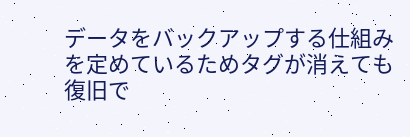データをバックアップする仕組みを定めているためタグが消えても復旧で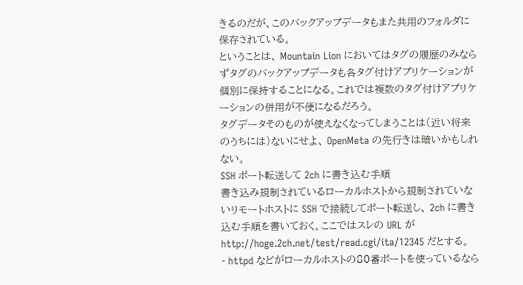きるのだが、このバックアップデータもまた共用のフォルダに保存されている。
ということは、 Mountain Lion においてはタグの履歴のみならずタグのバックアップデータも各タグ付けアプリケーションが個別に保持することになる。これでは複数のタグ付けアプリケーションの併用が不便になるだろう。
タグデータそのものが使えなくなってしまうことは(近い将来のうちには)ないにせよ、 OpenMeta の先行きは暗いかもしれない。
SSH ポート転送して 2ch に書き込む手順
書き込み規制されているローカルホストから規制されていないリモートホストに SSH で接続してポート転送し、 2ch に書き込む手順を書いておく。ここではスレの URL が http://hoge.2ch.net/test/read.cgi/ita/12345 だとする。
- httpd などがローカルホストの80番ポートを使っているなら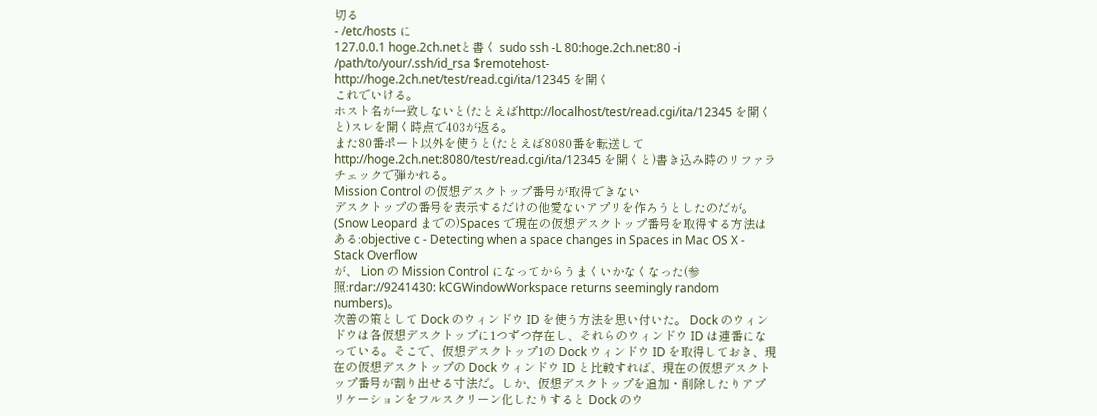切る
- /etc/hosts に
127.0.0.1 hoge.2ch.netと書く sudo ssh -L 80:hoge.2ch.net:80 -i /path/to/your/.ssh/id_rsa $remotehost- http://hoge.2ch.net/test/read.cgi/ita/12345 を開く
これでいける。
ホスト名が一致しないと(たとえばhttp://localhost/test/read.cgi/ita/12345 を開くと)スレを開く時点で403が返る。
また80番ポート以外を使うと(たとえば8080番を転送して http://hoge.2ch.net:8080/test/read.cgi/ita/12345 を開くと)書き込み時のリファラチェックで弾かれる。
Mission Control の仮想デスクトップ番号が取得できない
デスクトップの番号を表示するだけの他愛ないアプリを作ろうとしたのだが。
(Snow Leopard までの)Spaces で現在の仮想デスクトップ番号を取得する方法はある:objective c - Detecting when a space changes in Spaces in Mac OS X - Stack Overflow
が、 Lion の Mission Control になってからうまくいかなくなった(参照:rdar://9241430: kCGWindowWorkspace returns seemingly random numbers)。
次善の策として Dock のウィンドウ ID を使う方法を思い付いた。 Dock のウィンドウは各仮想デスクトップに1つずつ存在し、それらのウィンドウ ID は連番になっている。そこで、仮想デスクトップ1の Dock ウィンドウ ID を取得しておき、現在の仮想デスクトップの Dock ウィンドウ ID と比較すれば、現在の仮想デスクトップ番号が割り出せる寸法だ。しか、仮想デスクトップを追加・削除したりアプリケーションをフルスクリーン化したりすると Dock のウ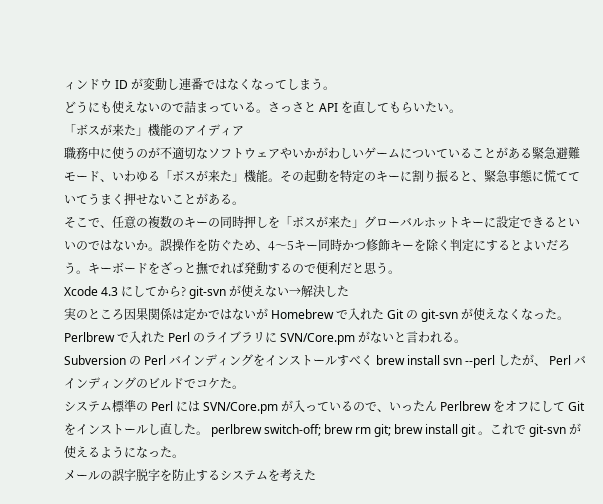ィンドウ ID が変動し連番ではなくなってしまう。
どうにも使えないので詰まっている。さっさと API を直してもらいたい。
「ボスが来た」機能のアイディア
職務中に使うのが不適切なソフトウェアやいかがわしいゲームについていることがある緊急避難モード、いわゆる「ボスが来た」機能。その起動を特定のキーに割り振ると、緊急事態に慌てていてうまく押せないことがある。
そこで、任意の複数のキーの同時押しを「ボスが来た」グローバルホットキーに設定できるといいのではないか。誤操作を防ぐため、4〜5キー同時かつ修飾キーを除く判定にするとよいだろう。キーボードをざっと撫でれば発動するので便利だと思う。
Xcode 4.3 にしてから? git-svn が使えない→解決した
実のところ因果関係は定かではないが Homebrew で入れた Git の git-svn が使えなくなった。 Perlbrew で入れた Perl のライブラリに SVN/Core.pm がないと言われる。
Subversion の Perl バインディングをインストールすべく brew install svn --perl したが、 Perl バインディングのビルドでコケた。
システム標準の Perl には SVN/Core.pm が入っているので、いったん Perlbrew をオフにして Git をインストールし直した。 perlbrew switch-off; brew rm git; brew install git 。これで git-svn が使えるようになった。
メールの誤字脱字を防止するシステムを考えた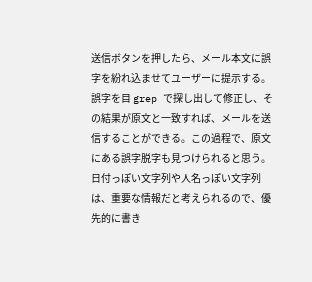送信ボタンを押したら、メール本文に誤字を紛れ込ませてユーザーに提示する。誤字を目 grep で探し出して修正し、その結果が原文と一致すれば、メールを送信することができる。この過程で、原文にある誤字脱字も見つけられると思う。
日付っぽい文字列や人名っぽい文字列は、重要な情報だと考えられるので、優先的に書き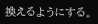換えるようにする。